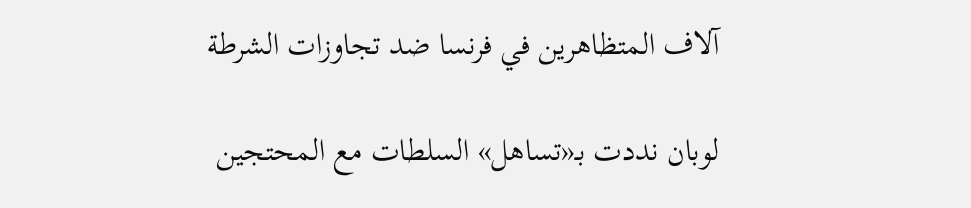آلاف المتظاهرين في فرنسا ضد تجاوزات الشرطة

لوبان نددت بـ«تساهل» السلطات مع المحتجين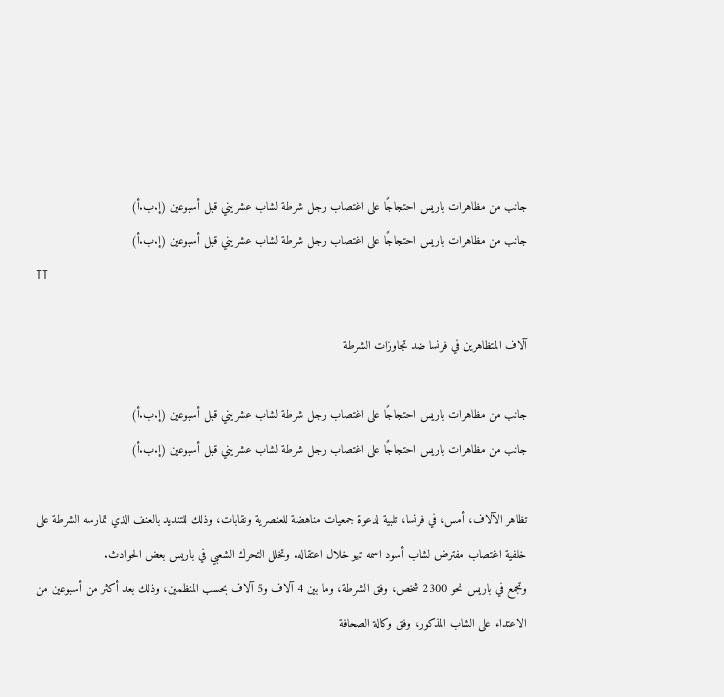جانب من مظاهرات باريس احتجاجًا على اغتصاب رجل شرطة لشاب عشريني قبل أسبوعين (إ.ب.أ)
جانب من مظاهرات باريس احتجاجًا على اغتصاب رجل شرطة لشاب عشريني قبل أسبوعين (إ.ب.أ)
TT

آلاف المتظاهرين في فرنسا ضد تجاوزات الشرطة

جانب من مظاهرات باريس احتجاجًا على اغتصاب رجل شرطة لشاب عشريني قبل أسبوعين (إ.ب.أ)
جانب من مظاهرات باريس احتجاجًا على اغتصاب رجل شرطة لشاب عشريني قبل أسبوعين (إ.ب.أ)

تظاهر الآلاف، أمس، في فرنسا، تلبية لدعوة جمعيات مناهضة للعنصرية ونقابات، وذلك للتنديد بالعنف الذي تمارسه الشرطة على خلفية اغتصاب مفترض لشاب أسود اسمه تيو خلال اعتقاله. وتخلل التحرك الشعبي في باريس بعض الحوادث.
وتجمع في باريس نحو 2300 شخص، وفق الشرطة، وما بين 4 آلاف و5 آلاف بحسب المنظمين، وذلك بعد أكثر من أسبوعين من الاعتداء على الشاب المذكور، وفق وكالة الصحافة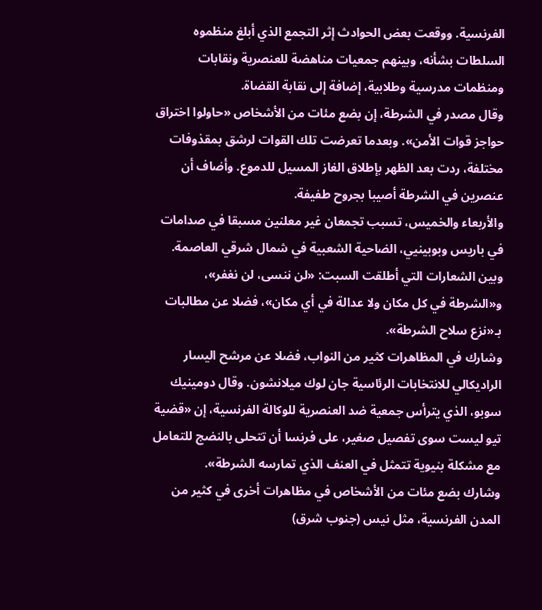الفرنسية. ووقعت بعض الحوادث إثر التجمع الذي أبلغ منظموه السلطات بشأنه، وبينهم جمعيات مناهضة للعنصرية ونقابات ومنظمات مدرسية وطلابية، إضافة إلى نقابة القضاة.
وقال مصدر في الشرطة، إن بضع مئات من الأشخاص «حاولوا اختراق حواجز قوات الأمن». وبعدما تعرضت تلك القوات لرشق بمقذوفات مختلفة، ردت بعد الظهر بإطلاق الغاز المسيل للدموع. وأضاف أن عنصرين في الشرطة أصيبا بجروح طفيفة.
والأربعاء والخميس، تسبب تجمعان غير معلنين مسبقا في صدامات في باريس وبوبينيي، الضاحية الشعبية في شمال شرقي العاصمة. وبين الشعارات التي أطلقت السبت: «لن ننسى، لن نغفر»، و«الشرطة في كل مكان ولا عدالة في أي مكان»، فضلا عن مطالبات بـ«نزع سلاح الشرطة».
وشارك في المظاهرات كثير من النواب، فضلا عن مرشح اليسار الراديكالي للانتخابات الرئاسية جان لوك ميلانشون. وقال دومينيك سوبو، الذي يترأس جمعية ضد العنصرية للوكالة الفرنسية، إن «قضية تيو ليست سوى تفصيل صغير، على فرنسا أن تتحلى بالنضج للتعامل مع مشكلة بنيوية تتمثل في العنف الذي تمارسه الشرطة».
وشارك بضع مئات من الأشخاص في مظاهرات أخرى في كثير من المدن الفرنسية، مثل نيس (جنوب شرق)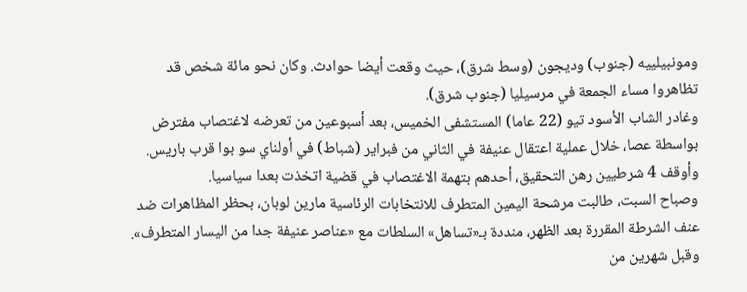ومونبيلييه (جنوب) وديجون (وسط شرق)، حيث وقعت أيضا حوادث. وكان نحو مائة شخص قد تظاهروا مساء الجمعة في مرسيليا (جنوب شرق).
وغادر الشاب الأسود تيو (22 عاما) المستشفى الخميس، بعد أسبوعين من تعرضه لاغتصاب مفترض بواسطة عصا، خلال عملية اعتقال عنيفة في الثاني من فبراير (شباط) في أولناي سو بوا قرب باريس. وأوقف 4 شرطيين رهن التحقيق، أحدهم بتهمة الاغتصاب في قضية اتخذت بعدا سياسيا.
وصباح السبت، طالبت مرشحة اليمين المتطرف للانتخابات الرئاسية مارين لوبان، بحظر المظاهرات ضد عنف الشرطة المقررة بعد الظهر، منددة بـ«تساهل» السلطات مع «عناصر عنيفة جدا من اليسار المتطرف».
وقبل شهرين من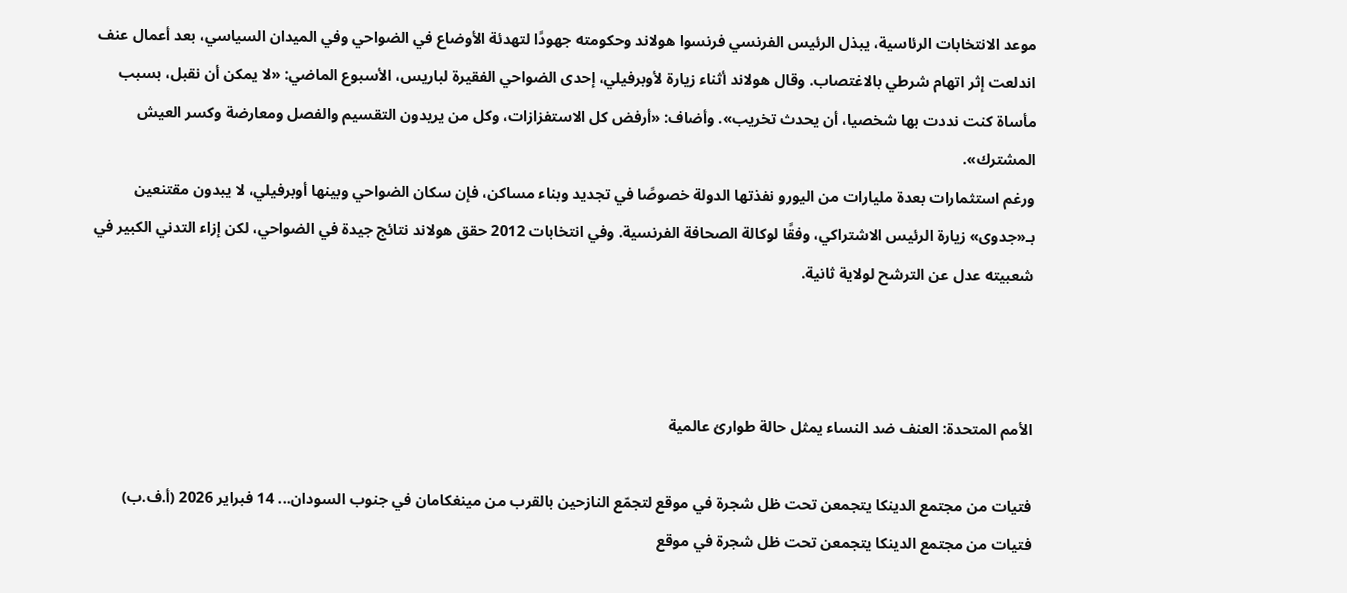موعد الانتخابات الرئاسية، يبذل الرئيس الفرنسي فرنسوا هولاند وحكومته جهودًا لتهدئة الأوضاع في الضواحي وفي الميدان السياسي، بعد أعمال عنف اندلعت إثر اتهام شرطي بالاغتصاب. وقال هولاند أثناء زيارة لأوبرفيلي، إحدى الضواحي الفقيرة لباريس، الأسبوع الماضي: «لا يمكن أن نقبل، بسبب مأساة كنت نددت بها شخصيا، أن يحدث تخريب». وأضاف: «أرفض كل الاستفزازات، وكل من يريدون التقسيم والفصل ومعارضة وكسر العيش المشترك».
ورغم استثمارات بعدة مليارات من اليورو نفذتها الدولة خصوصًا في تجديد وبناء مساكن، فإن سكان الضواحي وبينها أوبرفيلي، لا يبدون مقتنعين بـ«جدوى» زيارة الرئيس الاشتراكي، وفقًا لوكالة الصحافة الفرنسية. وفي انتخابات 2012 حقق هولاند نتائج جيدة في الضواحي، لكن إزاء التدني الكبير في شعبيته عدل عن الترشح لولاية ثانية.



الأمم المتحدة: العنف ضد النساء يمثل حالة طوارئ عالمية

فتيات من مجتمع الدينكا يتجمعن تحت ظل شجرة في موقع لتجمّع النازحين بالقرب من مينغكامان في جنوب السودان... 14 فبراير 2026 (أ.ف.ب)
فتيات من مجتمع الدينكا يتجمعن تحت ظل شجرة في موقع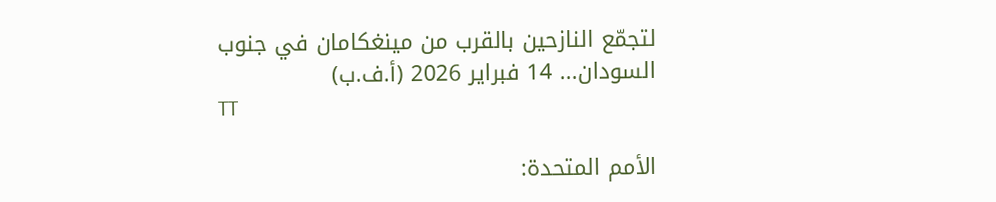لتجمّع النازحين بالقرب من مينغكامان في جنوب السودان... 14 فبراير 2026 (أ.ف.ب)
TT

الأمم المتحدة: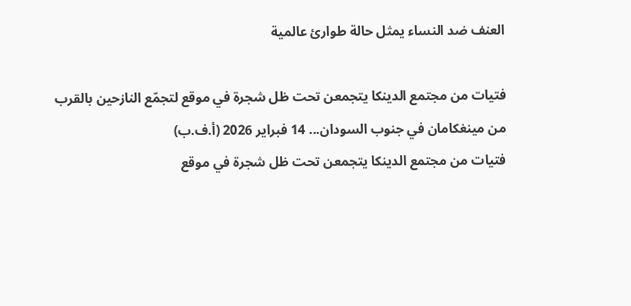العنف ضد النساء يمثل حالة طوارئ عالمية

فتيات من مجتمع الدينكا يتجمعن تحت ظل شجرة في موقع لتجمّع النازحين بالقرب من مينغكامان في جنوب السودان... 14 فبراير 2026 (أ.ف.ب)
فتيات من مجتمع الدينكا يتجمعن تحت ظل شجرة في موقع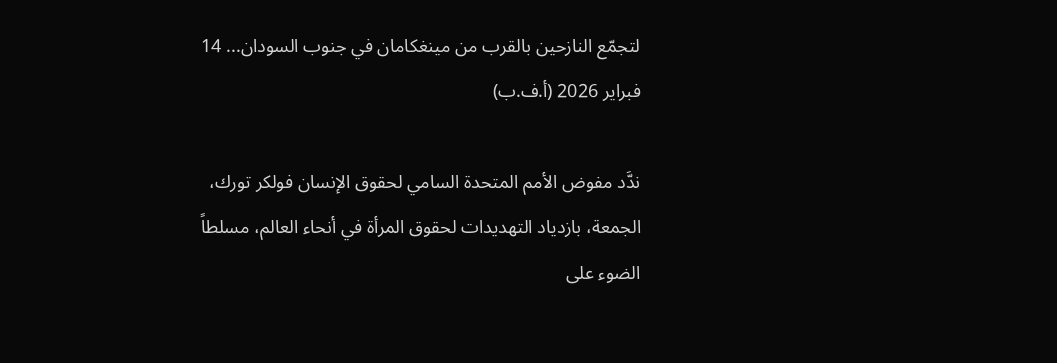لتجمّع النازحين بالقرب من مينغكامان في جنوب السودان... 14 فبراير 2026 (أ.ف.ب)

ندَّد مفوض الأمم المتحدة السامي لحقوق الإنسان فولكر تورك، الجمعة، بازدياد التهديدات لحقوق المرأة في أنحاء العالم، مسلطاً الضوء على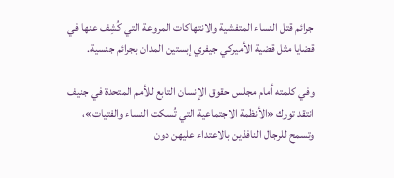جرائم قتل النساء المتفشية والانتهاكات المروعة التي كُشِف عنها في قضايا مثل قضية الأميركي جيفري إبستين المدان بجرائم جنسية.

وفي كلمته أمام مجلس حقوق الإنسان التابع للأمم المتحدة في جنيف انتقد تورك «الأنظمة الاجتماعية التي تُسكت النساء والفتيات»، وتسمح للرجال النافذين بالاعتداء عليهن دون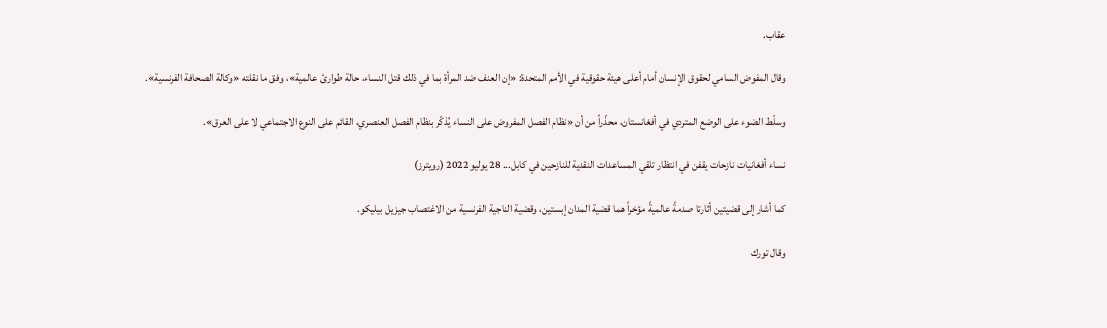عقاب.

وقال المفوض السامي لحقوق الإنسان أمام أعلى هيئة حقوقية في الأمم المتحدة: «إن العنف ضد المرأة بما في ذلك قتل النساء، حالة طوارئ عالمية»، وفق ما نقلته «وكالة الصحافة الفرنسية».

وسلّط الضوء على الوضع المتردي في أفغانستان، محذّراً من أن «نظام الفصل المفروض على النساء يُذكّر بنظام الفصل العنصري، القائم على النوع الاجتماعي لا على العرق».

نساء أفغانيات نازحات يقفن في انتظار تلقي المساعدات النقدية للنازحين في كابل... 28 يوليو 2022 (رويترز)

كما أشار إلى قضيتين أثارتا صدمةً عالميةً مؤخراً هما قضية المدان إبستين، وقضية الناجية الفرنسية من الاغتصاب جيزيل بيليكو.

وقال تورك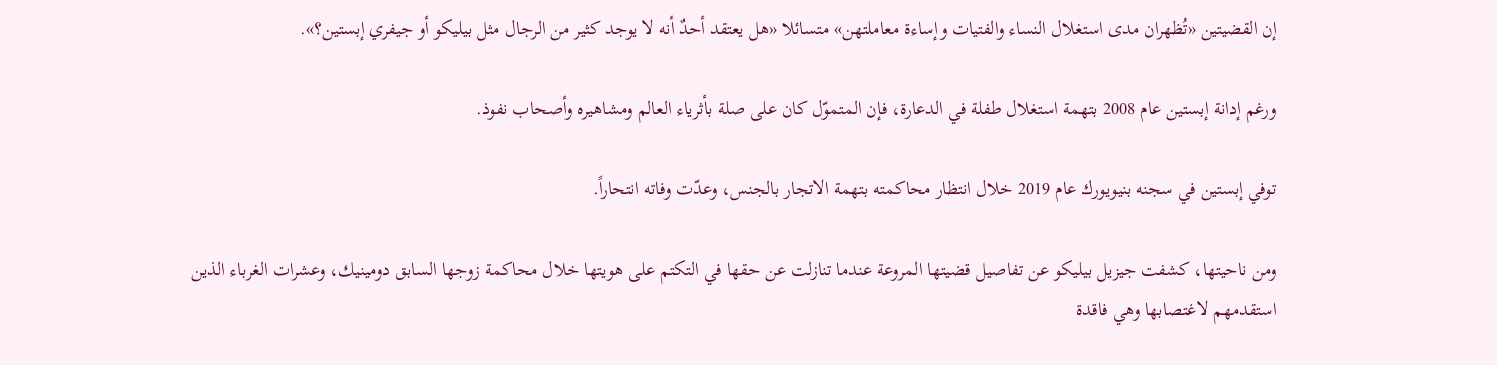إن القضيتين «تُظهران مدى استغلال النساء والفتيات وإساءة معاملتهن» متسائلا «هل يعتقد أحدٌ أنه لا يوجد كثير من الرجال مثل بيليكو أو جيفري إبستين؟».

ورغم إدانة إبستين عام 2008 بتهمة استغلال طفلة في الدعارة، فإن المتموّل كان على صلة بأثرياء العالم ومشاهيره وأصحاب نفوذ.

توفي إبستين في سجنه بنيويورك عام 2019 خلال انتظار محاكمته بتهمة الاتجار بالجنس، وعدّت وفاته انتحاراً.

ومن ناحيتها، كشفت جيزيل بيليكو عن تفاصيل قضيتها المروعة عندما تنازلت عن حقها في التكتم على هويتها خلال محاكمة زوجها السابق دومينيك، وعشرات الغرباء الذين استقدمهم لاغتصابها وهي فاقدة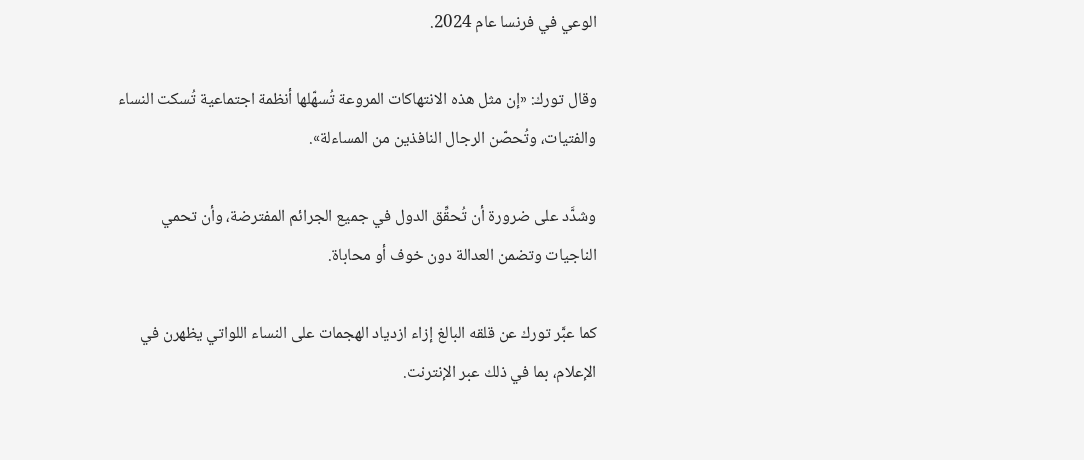الوعي في فرنسا عام 2024.

وقال تورك: «إن مثل هذه الانتهاكات المروعة تُسهّلها أنظمة اجتماعية تُسكت النساء والفتيات، وتُحصّن الرجال النافذين من المساءلة».

وشدَّد على ضرورة أن تُحقِّق الدول في جميع الجرائم المفترضة، وأن تحمي الناجيات وتضمن العدالة دون خوف أو محاباة.

كما عبَّر تورك عن قلقه البالغ إزاء ازدياد الهجمات على النساء اللواتي يظهرن في الإعلام، بما في ذلك عبر الإنترنت.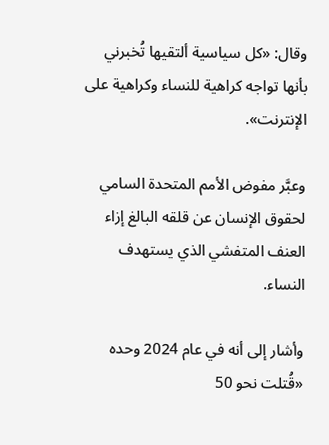وقال: «كل سياسية ألتقيها تُخبرني بأنها تواجه كراهية للنساء وكراهية على الإنترنت».

وعبَّر مفوض الأمم المتحدة السامي لحقوق الإنسان عن قلقه البالغ إزاء العنف المتفشي الذي يستهدف النساء.

وأشار إلى أنه في عام 2024 وحده «قُتلت نحو 50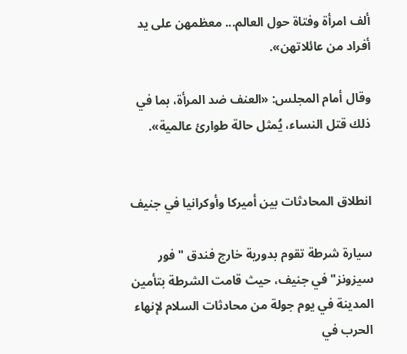ألف امرأة وفتاة حول العالم... معظمهن على يد أفراد من عائلاتهن».

وقال أمام المجلس: «العنف ضد المرأة، بما في ذلك قتل النساء، يُمثل حالة طوارئ عالمية».


انطلاق المحادثات بين أميركا وأوكرانيا في جنيف

سيارة شرطة تقوم بدورية خارج فندق "فور سيزونز" في جنيف، حيث قامت الشرطة بتأمين المدينة في يوم جولة من محادثات السلام لإنهاء الحرب في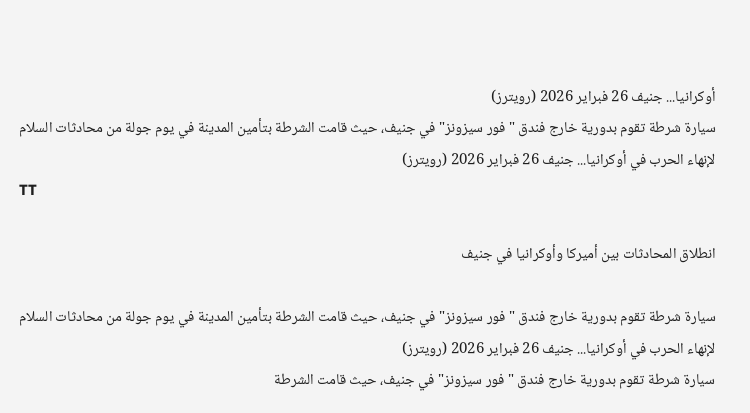أوكرانيا... جنيف 26 فبراير 2026 (رويترز)
سيارة شرطة تقوم بدورية خارج فندق "فور سيزونز" في جنيف، حيث قامت الشرطة بتأمين المدينة في يوم جولة من محادثات السلام لإنهاء الحرب في أوكرانيا... جنيف 26 فبراير 2026 (رويترز)
TT

انطلاق المحادثات بين أميركا وأوكرانيا في جنيف

سيارة شرطة تقوم بدورية خارج فندق "فور سيزونز" في جنيف، حيث قامت الشرطة بتأمين المدينة في يوم جولة من محادثات السلام لإنهاء الحرب في أوكرانيا... جنيف 26 فبراير 2026 (رويترز)
سيارة شرطة تقوم بدورية خارج فندق "فور سيزونز" في جنيف، حيث قامت الشرطة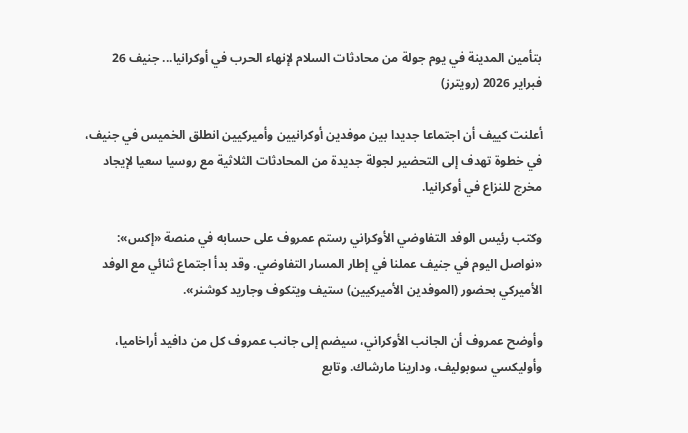بتأمين المدينة في يوم جولة من محادثات السلام لإنهاء الحرب في أوكرانيا... جنيف 26 فبراير 2026 (رويترز)

أعلنت كييف أن اجتماعا جديدا بين موفدين أوكرانيين وأميركيين انطلق الخميس في جنيف، في خطوة تهدف إلى التحضير لجولة جديدة من المحادثات الثلاثية مع روسيا سعيا لإيجاد مخرج للنزاع في أوكرانيا.

وكتب رئيس الوفد التفاوضي الأوكراني رستم عمروف على حسابه في منصة «إكس»: «نواصل اليوم في جنيف عملنا في إطار المسار التفاوضي. وقد بدأ اجتماع ثنائي مع الوفد الأميركي بحضور (الموفدين الأميركيين) ستيف ويتكوف وجاريد كوشنر».

وأوضح عمروف أن الجانب الأوكراني، سيضم إلى جانب عمروف كل من دافيد أراخاميا، وأوليكسي سوبوليف، ودارينا مارشاك. وتابع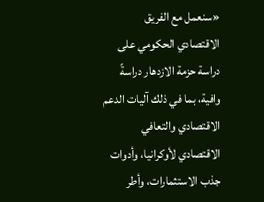«سنعمل مع الفريق الاقتصادي الحكومي على دراسة حزمة الازدهار دراسةً وافية، بما في ذلك آليات الدعم الاقتصادي والتعافي الاقتصادي لأوكرانيا، وأدوات جذب الاستثمارات، وأطر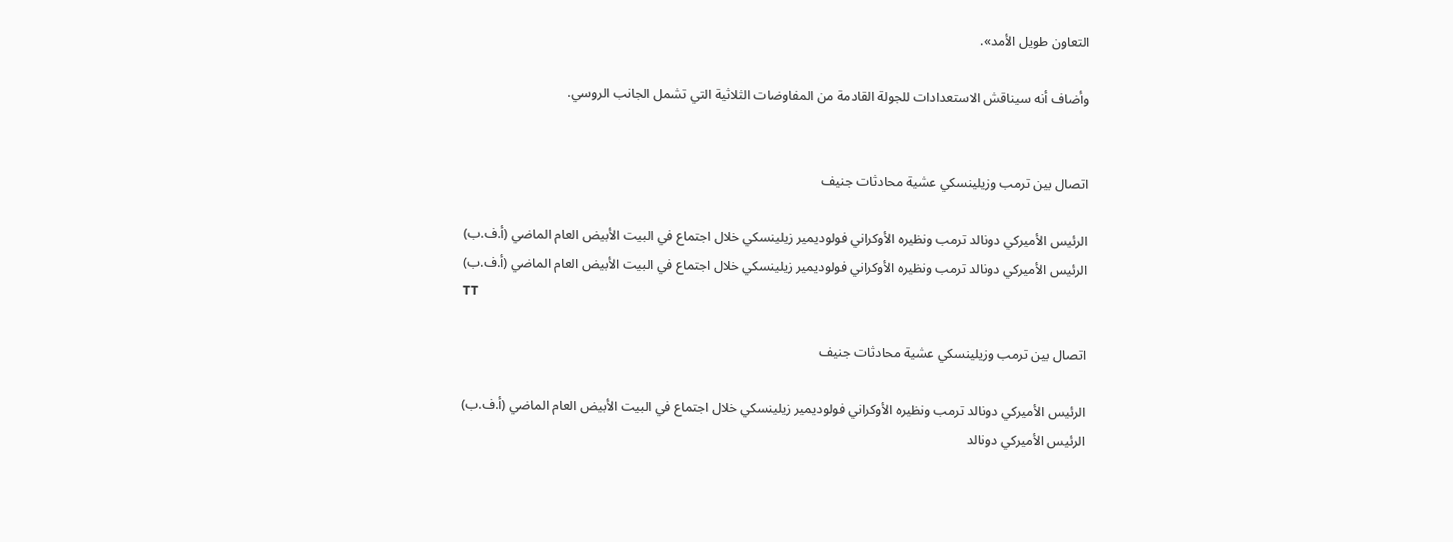التعاون طويل الأمد».

وأضاف أنه سيناقش الاستعدادات للجولة القادمة من المفاوضات الثلاثية التي تشمل الجانب الروسي.


اتصال بين ترمب وزيلينسكي عشية محادثات جنيف

الرئيس الأميركي دونالد ترمب ونظيره الأوكراني فولوديمير زيلينسكي خلال اجتماع في البيت الأبيض العام الماضي (أ.ف.ب)
الرئيس الأميركي دونالد ترمب ونظيره الأوكراني فولوديمير زيلينسكي خلال اجتماع في البيت الأبيض العام الماضي (أ.ف.ب)
TT

اتصال بين ترمب وزيلينسكي عشية محادثات جنيف

الرئيس الأميركي دونالد ترمب ونظيره الأوكراني فولوديمير زيلينسكي خلال اجتماع في البيت الأبيض العام الماضي (أ.ف.ب)
الرئيس الأميركي دونالد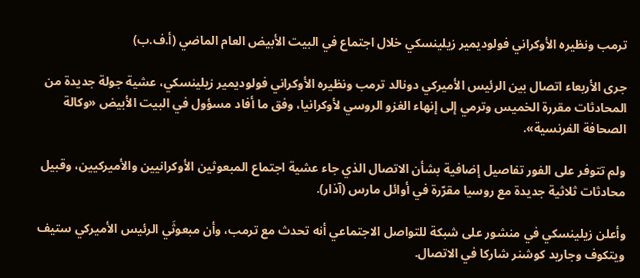ترمب ونظيره الأوكراني فولوديمير زيلينسكي خلال اجتماع في البيت الأبيض العام الماضي (أ.ف.ب)

جرى الأربعاء اتصال بين الرئيس الأميركي دونالد ترمب ونظيره الأوكراني فولوديمير زيلينسكي، عشية جولة جديدة من المحادثات مقررة الخميس وترمي إلى إنهاء الغزو الروسي لأوكرانيا، وفق ما أفاد مسؤول في البيت الأبيض «وكالة الصحافة الفرنسية».

ولم تتوفر على الفور تفاصيل إضافية بشأن الاتصال الذي جاء عشية اجتماع المبعوثين الأوكرانيين والأميركيين، وقبيل محادثات ثلاثية جديدة مع روسيا مقرّرة في أوائل مارس (آذار).

وأعلن زيلينسكي في منشور على شبكة للتواصل الاجتماعي أنه تحدث مع ترمب، وأن مبعوثَي الرئيس الأميركي ستيف ويتكوف وجاريد كوشنر شاركا في الاتصال.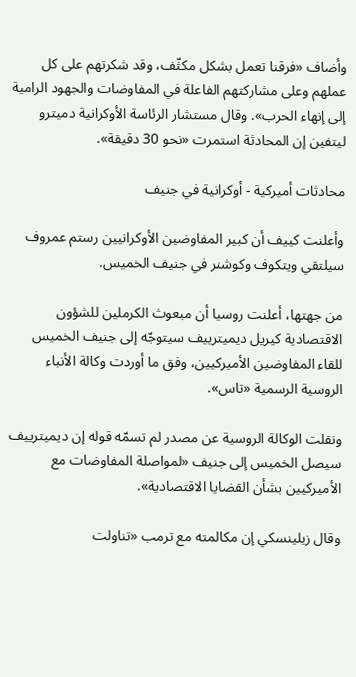وأضاف «فرقنا تعمل بشكل مكثّف، وقد شكرتهم على كل عملهم وعلى مشاركتهم الفاعلة في المفاوضات والجهود الرامية إلى إنهاء الحرب». وقال مستشار الرئاسة الأوكرانية دميترو ليتفين إن المحادثة استمرت «نحو 30 دقيقة».

محادثات أميركية - أوكرانية في جنيف

وأعلنت كييف أن كبير المفاوضين الأوكرانيين رستم عمروف سيلتقي ويتكوف وكوشنر في جنيف الخميس.

من جهتها، أعلنت روسيا أن مبعوث الكرملين للشؤون الاقتصادية كيريل ديميترييف سيتوجّه إلى جنيف الخميس للقاء المفاوضين الأميركيين، وفق ما أوردت وكالة الأنباء الروسية الرسمية «تاس».

ونقلت الوكالة الروسية عن مصدر لم تسمّه قوله إن ديميترييف سيصل الخميس إلى جنيف «لمواصلة المفاوضات مع الأميركيين بشأن القضايا الاقتصادية».

وقال زيلينسكي إن مكالمته مع ترمب «تناولت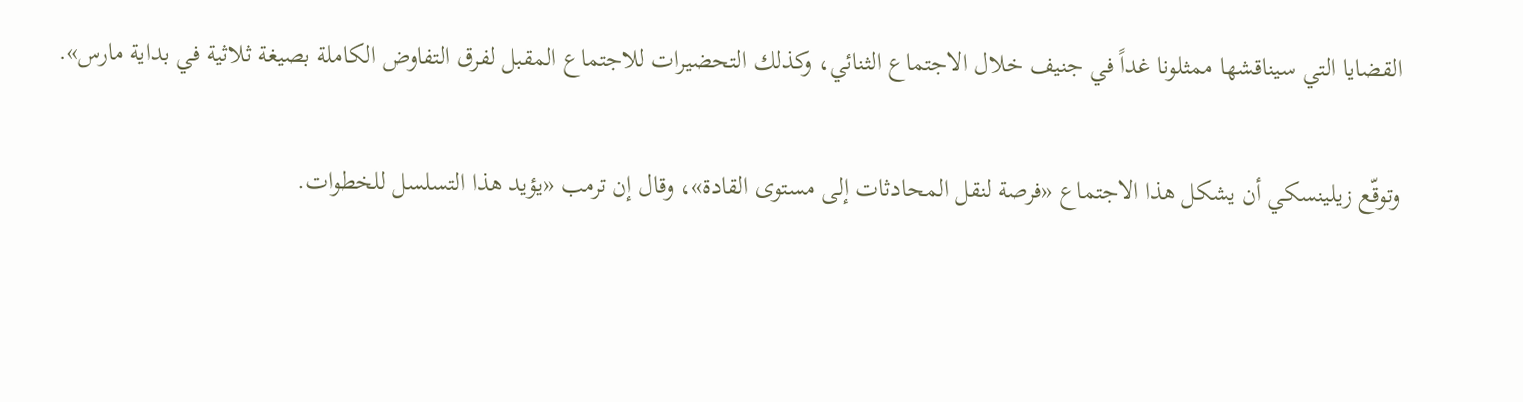القضايا التي سيناقشها ممثلونا غداً في جنيف خلال الاجتماع الثنائي، وكذلك التحضيرات للاجتماع المقبل لفرق التفاوض الكاملة بصيغة ثلاثية في بداية مارس».

وتوقّع زيلينسكي أن يشكل هذا الاجتماع «فرصة لنقل المحادثات إلى مستوى القادة»، وقال إن ترمب «يؤيد هذا التسلسل للخطوات.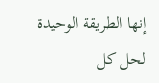إنها الطريقة الوحيدة لحل كل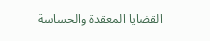القضايا المعقدة والحساسة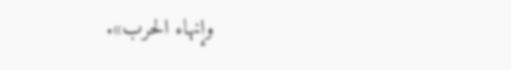وإنهاء الحرب».